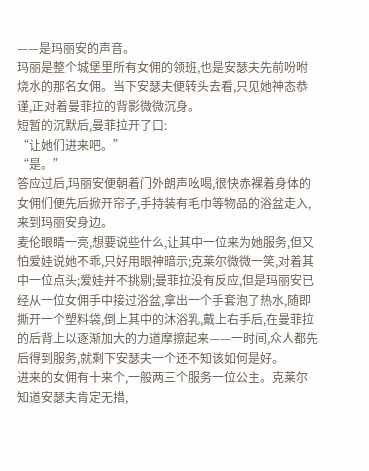——是玛丽安的声音。
玛丽是整个城堡里所有女佣的领班,也是安瑟夫先前吩咐烧水的那名女佣。当下安瑟夫便转头去看,只见她神态恭谨,正对着曼菲拉的背影微微沉身。
短暂的沉默后,曼菲拉开了口:
“让她们进来吧。”
“是。”
答应过后,玛丽安便朝着门外朗声吆喝,很快赤裸着身体的女佣们便先后掀开帘子,手持装有毛巾等物品的浴盆走入,来到玛丽安身边。
麦伦眼睛一亮,想要说些什么,让其中一位来为她服务,但又怕爱娃说她不乖,只好用眼神暗示;克莱尔微微一笑,对着其中一位点头;爱娃并不挑剔;曼菲拉没有反应,但是玛丽安已经从一位女佣手中接过浴盆,拿出一个手套泡了热水,随即撕开一个塑料袋,倒上其中的沐浴乳,戴上右手后,在曼菲拉的后背上以逐渐加大的力道摩擦起来——一时间,众人都先后得到服务,就剩下安瑟夫一个还不知该如何是好。
进来的女佣有十来个,一般两三个服务一位公主。克莱尔知道安瑟夫肯定无措,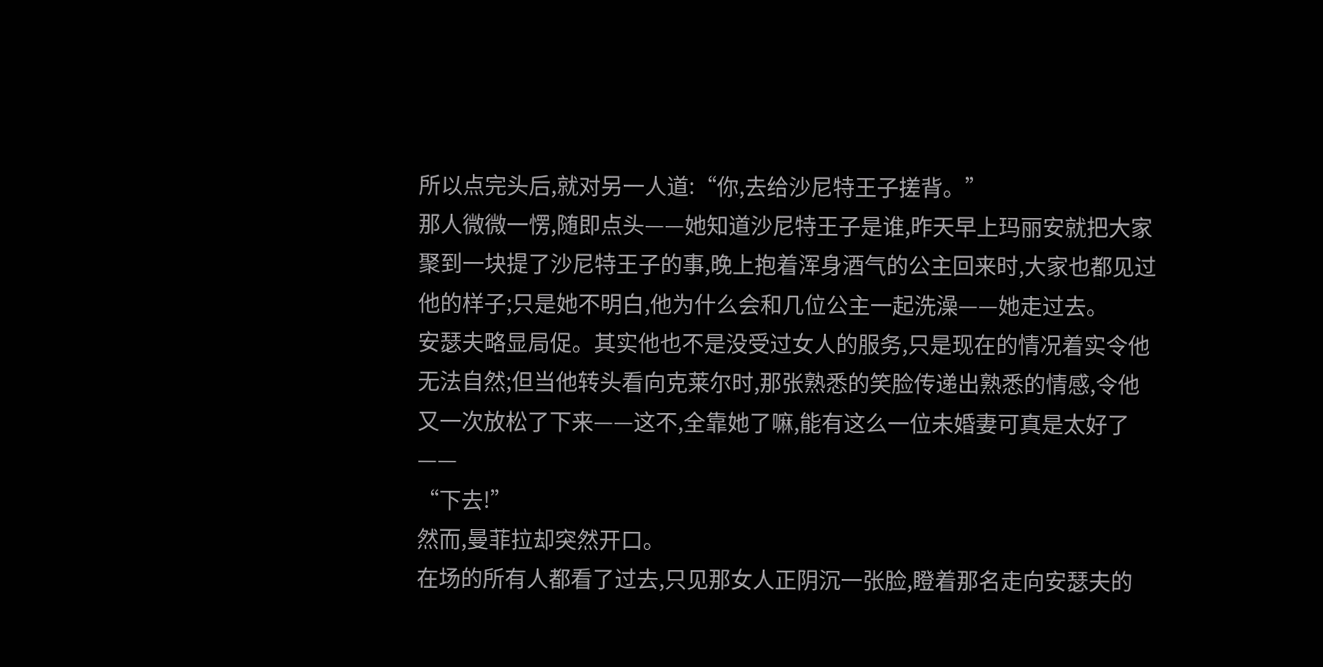所以点完头后,就对另一人道:“你,去给沙尼特王子搓背。”
那人微微一愣,随即点头——她知道沙尼特王子是谁,昨天早上玛丽安就把大家聚到一块提了沙尼特王子的事,晚上抱着浑身酒气的公主回来时,大家也都见过他的样子;只是她不明白,他为什么会和几位公主一起洗澡——她走过去。
安瑟夫略显局促。其实他也不是没受过女人的服务,只是现在的情况着实令他无法自然;但当他转头看向克莱尔时,那张熟悉的笑脸传递出熟悉的情感,令他又一次放松了下来——这不,全靠她了嘛,能有这么一位未婚妻可真是太好了——
“下去!”
然而,曼菲拉却突然开口。
在场的所有人都看了过去,只见那女人正阴沉一张脸,瞪着那名走向安瑟夫的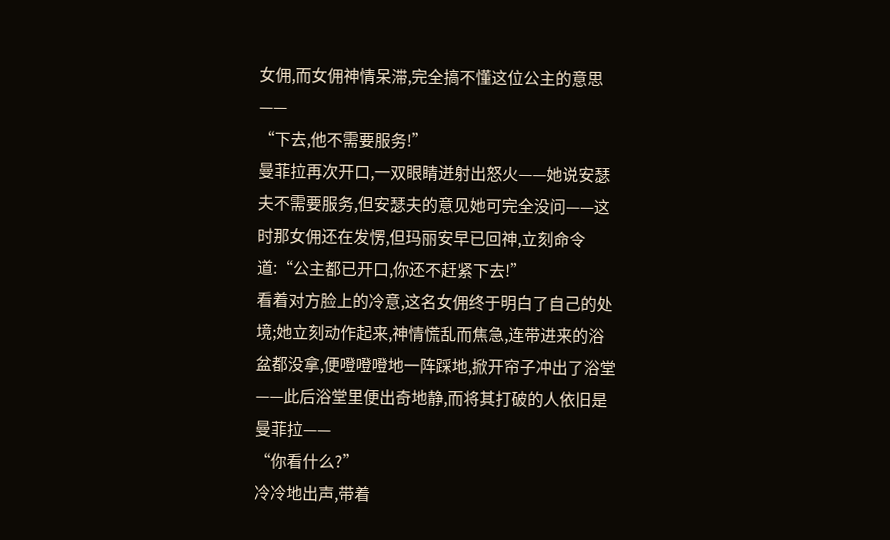女佣,而女佣神情呆滞,完全搞不懂这位公主的意思——
“下去,他不需要服务!”
曼菲拉再次开口,一双眼睛迸射出怒火——她说安瑟夫不需要服务,但安瑟夫的意见她可完全没问——这时那女佣还在发愣,但玛丽安早已回神,立刻命令道:“公主都已开口,你还不赶紧下去!”
看着对方脸上的冷意,这名女佣终于明白了自己的处境;她立刻动作起来,神情慌乱而焦急,连带进来的浴盆都没拿,便噔噔噔地一阵踩地,掀开帘子冲出了浴堂——此后浴堂里便出奇地静,而将其打破的人依旧是曼菲拉——
“你看什么?”
冷冷地出声,带着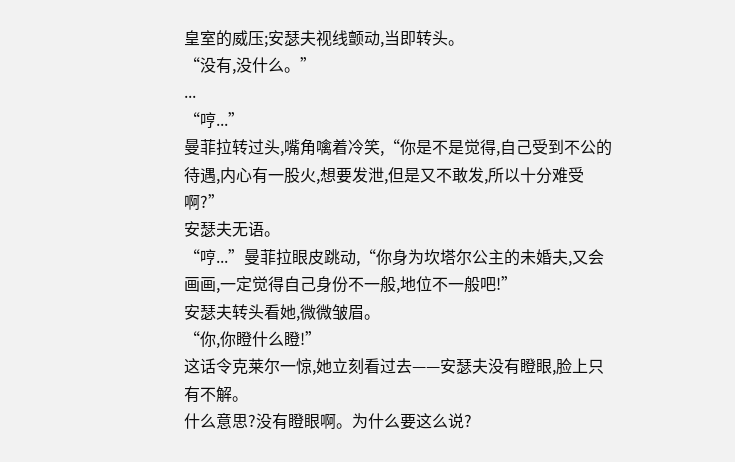皇室的威压;安瑟夫视线颤动,当即转头。
“没有,没什么。”
...
“哼...”
曼菲拉转过头,嘴角噙着冷笑,“你是不是觉得,自己受到不公的待遇,内心有一股火,想要发泄,但是又不敢发,所以十分难受啊?”
安瑟夫无语。
“哼...”曼菲拉眼皮跳动,“你身为坎塔尔公主的未婚夫,又会画画,一定觉得自己身份不一般,地位不一般吧!”
安瑟夫转头看她,微微皱眉。
“你,你瞪什么瞪!”
这话令克莱尔一惊,她立刻看过去——安瑟夫没有瞪眼,脸上只有不解。
什么意思?没有瞪眼啊。为什么要这么说?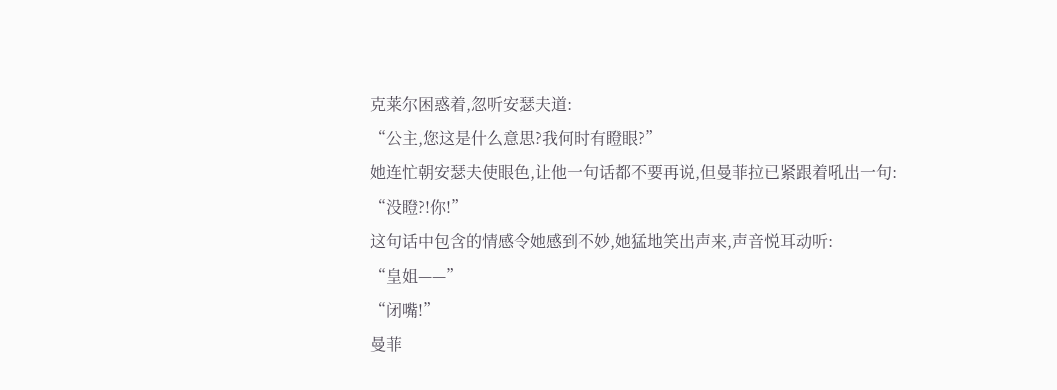克莱尔困惑着,忽听安瑟夫道:
“公主,您这是什么意思?我何时有瞪眼?”
她连忙朝安瑟夫使眼色,让他一句话都不要再说,但曼菲拉已紧跟着吼出一句:
“没瞪?!你!”
这句话中包含的情感令她感到不妙,她猛地笑出声来,声音悦耳动听:
“皇姐——”
“闭嘴!”
曼菲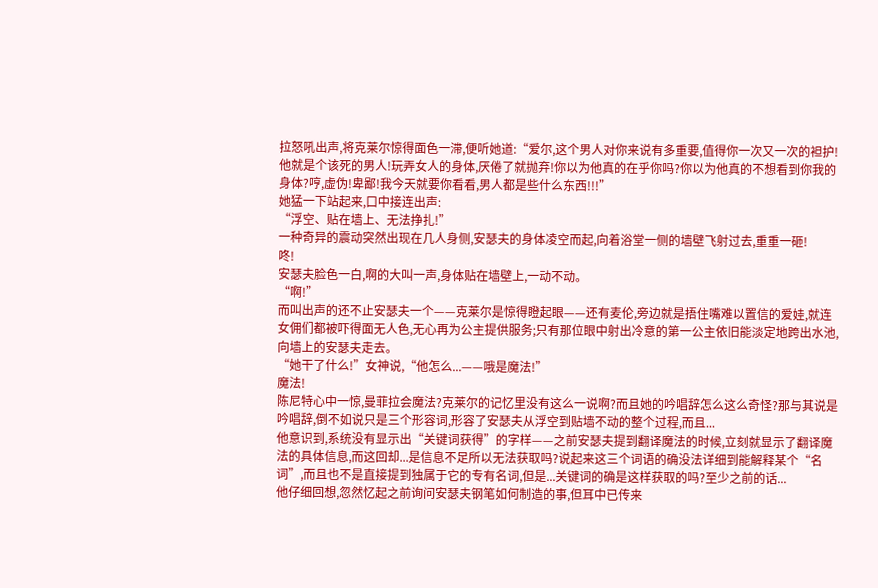拉怒吼出声,将克莱尔惊得面色一滞,便听她道:“爱尔,这个男人对你来说有多重要,值得你一次又一次的袒护!他就是个该死的男人!玩弄女人的身体,厌倦了就抛弃!你以为他真的在乎你吗?你以为他真的不想看到你我的身体?哼,虚伪!卑鄙!我今天就要你看看,男人都是些什么东西!!!”
她猛一下站起来,口中接连出声:
“浮空、贴在墙上、无法挣扎!”
一种奇异的震动突然出现在几人身侧,安瑟夫的身体凌空而起,向着浴堂一侧的墙壁飞射过去,重重一砸!
咚!
安瑟夫脸色一白,啊的大叫一声,身体贴在墙壁上,一动不动。
“啊!”
而叫出声的还不止安瑟夫一个——克莱尔是惊得瞪起眼——还有麦伦,旁边就是捂住嘴难以置信的爱娃,就连女佣们都被吓得面无人色,无心再为公主提供服务;只有那位眼中射出冷意的第一公主依旧能淡定地跨出水池,向墙上的安瑟夫走去。
“她干了什么!”女神说,“他怎么...——哦是魔法!”
魔法!
陈尼特心中一惊,曼菲拉会魔法?克莱尔的记忆里没有这么一说啊?而且她的吟唱辞怎么这么奇怪?那与其说是吟唱辞,倒不如说只是三个形容词,形容了安瑟夫从浮空到贴墙不动的整个过程,而且...
他意识到,系统没有显示出“关键词获得”的字样——之前安瑟夫提到翻译魔法的时候,立刻就显示了翻译魔法的具体信息,而这回却...是信息不足所以无法获取吗?说起来这三个词语的确没法详细到能解释某个“名词”,而且也不是直接提到独属于它的专有名词,但是...关键词的确是这样获取的吗?至少之前的话...
他仔细回想,忽然忆起之前询问安瑟夫钢笔如何制造的事,但耳中已传来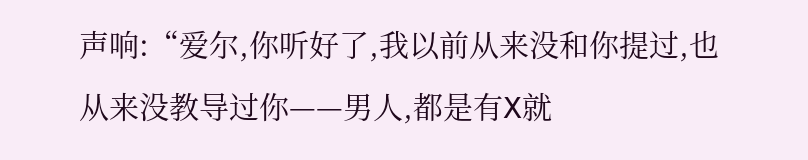声响:“爱尔,你听好了,我以前从来没和你提过,也从来没教导过你——男人,都是有X就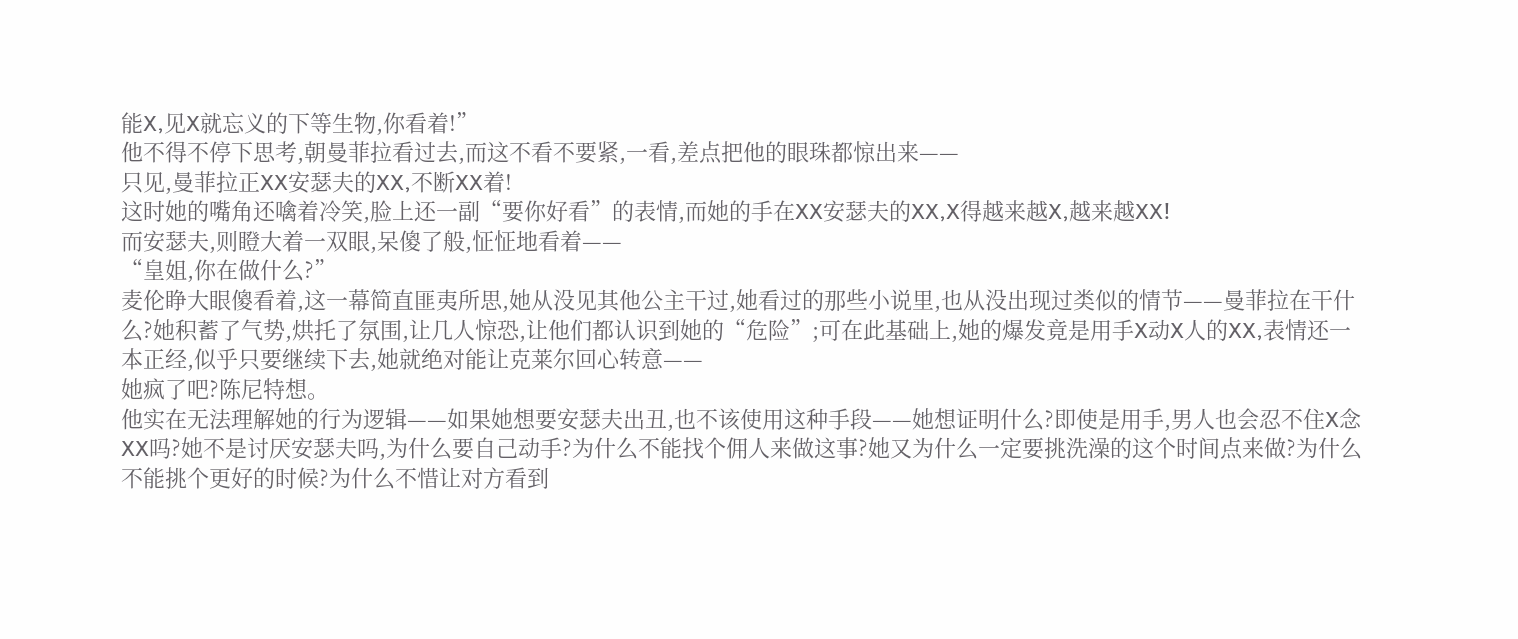能X,见X就忘义的下等生物,你看着!”
他不得不停下思考,朝曼菲拉看过去,而这不看不要紧,一看,差点把他的眼珠都惊出来——
只见,曼菲拉正XX安瑟夫的XX,不断XX着!
这时她的嘴角还噙着冷笑,脸上还一副“要你好看”的表情,而她的手在XX安瑟夫的XX,X得越来越X,越来越XX!
而安瑟夫,则瞪大着一双眼,呆傻了般,怔怔地看着——
“皇姐,你在做什么?”
麦伦睁大眼傻看着,这一幕简直匪夷所思,她从没见其他公主干过,她看过的那些小说里,也从没出现过类似的情节——曼菲拉在干什么?她积蓄了气势,烘托了氛围,让几人惊恐,让他们都认识到她的“危险”;可在此基础上,她的爆发竟是用手X动X人的XX,表情还一本正经,似乎只要继续下去,她就绝对能让克莱尔回心转意——
她疯了吧?陈尼特想。
他实在无法理解她的行为逻辑——如果她想要安瑟夫出丑,也不该使用这种手段——她想证明什么?即使是用手,男人也会忍不住X念XX吗?她不是讨厌安瑟夫吗,为什么要自己动手?为什么不能找个佣人来做这事?她又为什么一定要挑洗澡的这个时间点来做?为什么不能挑个更好的时候?为什么不惜让对方看到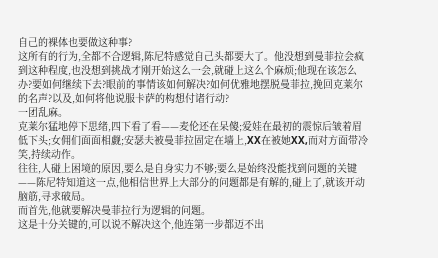自己的裸体也要做这种事?
这所有的行为,全都不合逻辑,陈尼特感觉自己头都要大了。他没想到曼菲拉会疯到这种程度,也没想到挑战才刚开始这么一会,就碰上这么个麻烦;他现在该怎么办?要如何继续下去?眼前的事情该如何解决?如何优雅地摆脱曼菲拉,挽回克莱尔的名声?以及,如何将他说服卡萨的构想付诸行动?
一团乱麻。
克莱尔猛地停下思绪,四下看了看——麦伦还在呆傻;爱娃在最初的震惊后皱着眉低下头;女佣们面面相觑;安瑟夫被曼菲拉固定在墙上,XX在被她XX,而对方面带冷笑,持续动作。
往往,人碰上困境的原因,要么是自身实力不够;要么是始终没能找到问题的关键——陈尼特知道这一点,他相信世界上大部分的问题都是有解的,碰上了,就该开动脑筋,寻求破局。
而首先,他就要解决曼菲拉行为逻辑的问题。
这是十分关键的,可以说不解决这个,他连第一步都迈不出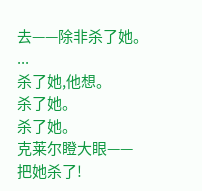去——除非杀了她。
...
杀了她,他想。
杀了她。
杀了她。
克莱尔瞪大眼——
把她杀了!